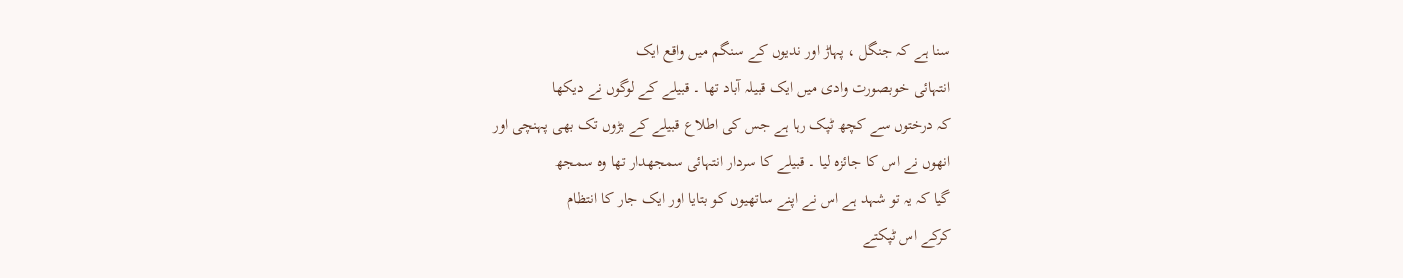سنا ہے کہ جنگل ، پہاڑ اور ندیوں کے سنگم میں واقع ایک
انتہائی خوبصورت وادی میں ایک قبیلہ آباد تھا ۔ قبیلے کے لوگوں نے دیکھا
کہ درختوں سے کچھ ٹپک رہا ہے جس کی اطلاع قبیلے کے بڑوں تک بھی پہنچی اور
انھوں نے اس کا جائزہ لیا ۔ قبیلے کا سردار انتہائی سمجھدار تھا وہ سمجھ
گیا کہ یہ تو شہد ہے اس نے اپنے ساتھیوں کو بتایا اور ایک جار کا انتظام
کرکے اس ٹپکتے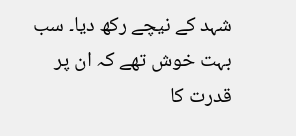شہد کے نیچے رکھ دیا۔ سب بہت خوش تھے کہ ان پر قدرت کا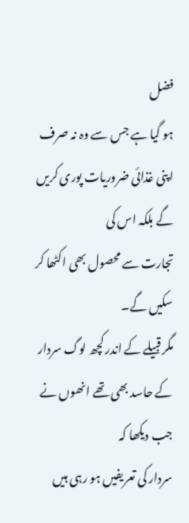فضل
ہو گیا ہے جس سے وہ نہ صرف اپنی غذائی ضروریات پوری کریں گے بلکہ اس کی
تجارت سے محصول بھی اکٹھا کر سکیں گے۔
مگر قبیلے کے اندر کچھ لوگ سردار کے حاسد بھی تھے انھوں نے جب دیکھا کہ
سردار کی تعریفیں ہو رہی ہیں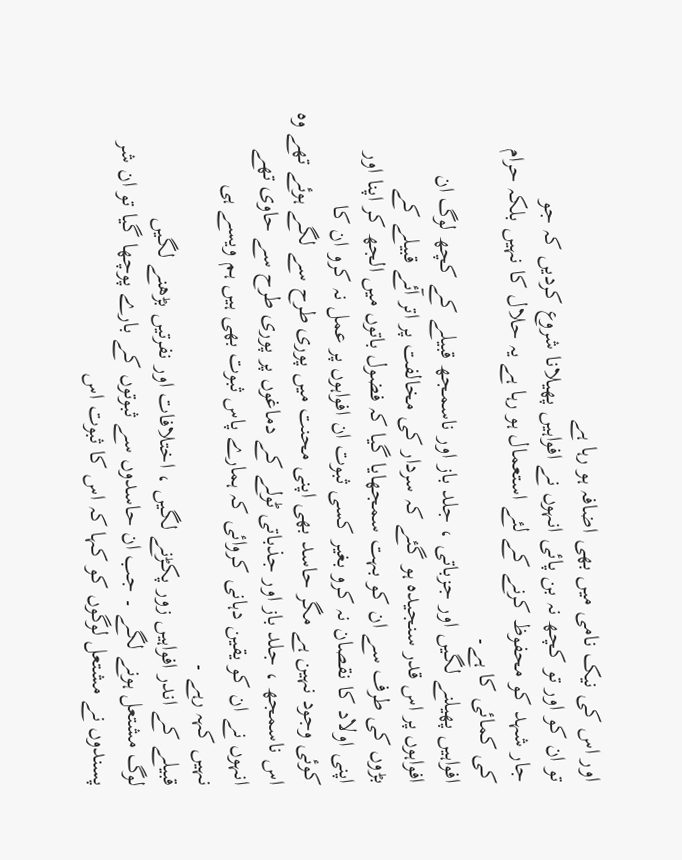اور اس کی نیک نامی میں بھی اضافہ ہو رہا ہے
تو ان کو اور تو کچھ نہ بن پائی انہوں نے افواہیں پھیلانا شروع کردیں کہ جو
جار شہد کو محفوظ کرنے کے لئے استعمال ہو رہا ہے یہ حلال کا نہیں بلکہ حرام
کی کمائی کا ہے۔
افواہیں پھیلنے لگیں اور جزباتی ، جلد باز اور ناسمجھ قبیلے کے کچھ لوگ ان
افواہوں پر اس قدر سنجیدہ ہو گئے کہ سردار کی مخالفت پر اتر آئے قبیلے کے
بڑوں کی طرف سے ان کو بہت سمجھایا گیا کہ فضول باتوں میں الجھ کر اپنا اور
اپنی اولاد کا نقصان نہ کرو بغیر کسی ثبوت ان افواہوں پر عمل نہ کرو ان کا
کوئی وجود نہین ہے مگر حاسد بھی اپنی محنت میں پوری طرح سے لگے ہوئے تھے وہ
اس ناسمجھ ، جلد باز اور جذباتی ٹولے کے دماغوں پر پوری طرح سے حاوی تھے
انہوں نے ان کو یقین دہانی کروائی کہ ہمارے پاس ثبوت بھی ہیں ہم ویسے ہی
نہیں کہہ رہے ۔
قبیلے کے اندر افواہیں زور پکڑنے لگیں ، اختلافات اور نفرتیں بڑھنے لگیں
لوگ مشتعل ہونے لگے ۔ جب ان حاسدوں سے ثبوتوں کے بارے پوچھا گیا تو ان شر
پسندوں نے مشتعل لوگوں کو کہا کہ اس کا ثبوت اس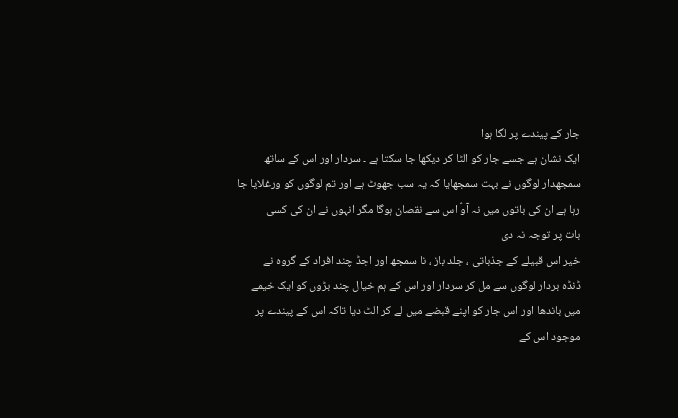جار کے پیندے پر لگا ہوا
ایک نشان ہے جسے جار کو الٹا کر دیکھا جا سکتا ہے ۔ سردار اور اس کے ساتھ
سمجھدار لوگوں نے بہت سمجھایا کہ یہ سب جھوٹ ہے اور تم لوگوں کو ورغلایا جا
رہا ہے ان کی باتوں میں نہ آوؑ اس سے نقصان ہوگا مگر انہوں نے ان کی کسی
بات پر توجہ نہ دی
خیر اس قبیلے کے جذباتی ، جلد باز ، نا سمجھ اور اجڈ چند افراد کے گروہ نے
ڈنڈہ بردار لوگوں سے مل کر سردار اور اس کے ہم خیال چند بڑوں کو ایک خیمے
میں باندھا اور اس جار کو اپنے قبضے میں لے کر الٹ دیا تاکہ اس کے پیندے پر
موجود اس کے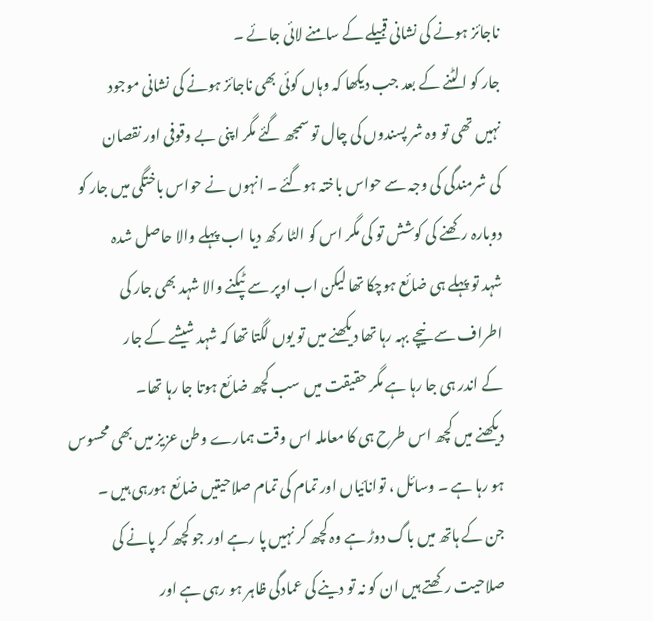ناجائز ہونے کی نشانی قبیلے کے سامنے لائی جائے ۔
جار کو الٹنے کے بعد جب دیکھا کہ وہاں کوئی بھی ناجائز ہونے کی نشانی موجود
نہیں تھی تو وہ شر پسندوں کی چال تو سمجھ گئے مگر اپنی بے وقوفی اور نقصان
کی شرمندگی کی وجہ سے حواس باختہ ہوگئے ۔ انہوں نے حواس باختگی میں جار کو
دوبارہ رکھنے کی کوشش تو کی مگر اس کو الٹا رکھ دیا اب پہلے والا حاصل شدہ
شہد تو پہلے ہی ضائع ہوچکا تھا لیکن اب اوپر سے ٹپکنے والا شہد بھی جار کی
اطراف سے نیچے بہہ رہا تھا دیکھنے میں تو یوں لگتا تھا کہ شہد شیشے کے جار
کے اندر ہی جا رہا ہے مگر حقیقت میں سب کچھ ضائع ہوتا جا رہا تھا۔
دیکھنے میں کچھ اس طرح ہی کا معاملہ اس وقت ہمارے وطن عزیز میں بھی محسوس
ہو رہا ہے ۔ وسائل ، توانائیاں اور تمام کی تمام صلاحیتیں ضائع ہورہی ہیں ۔
جن کے ہاتھ میں باگ دوڑ ہے وہ کچھ کر نہیں پا رہے اور جو کچھ کر پانے کی
صلاحیت رکھتے ہیں ان کو نہ تو دینے کی عمادگی ظاہر ہو رہی ہے اور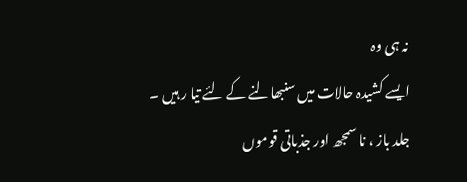نہ ہی وہ
ایسے کشیدہ حالات میں سنبھالنے کے لئے تیا ر ہیں ۔
جلد باز ، نا سمجھ اور جذباتی قوموں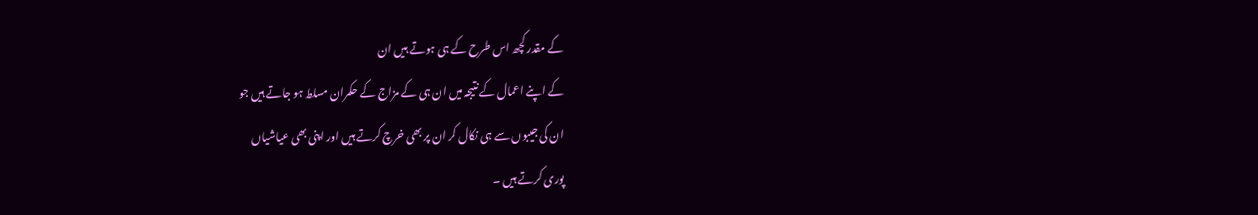کے مقدر کچھ اس طرح کے ہی ہوتے ہیں ان
کے اپنے اعمال کے نتیجہ میں ان ہی کے مزاج کے حکمران مسلط ہو جاتے ہیں جو
ان کی جیبوں سے ہی نکال کر ان پر بھی خرچ کرتے ہیں اور اپنی بھی عیاشیاں
پوری کرتے ہیں ۔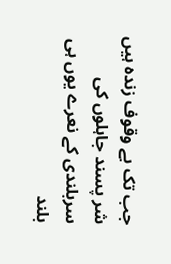جب تک بے وقوف زندہ ہیں شر پسند جاہلوں کی سربلندی کے نعرے یوں ہی بلند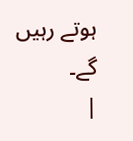ہوتے رہیں گے۔
|